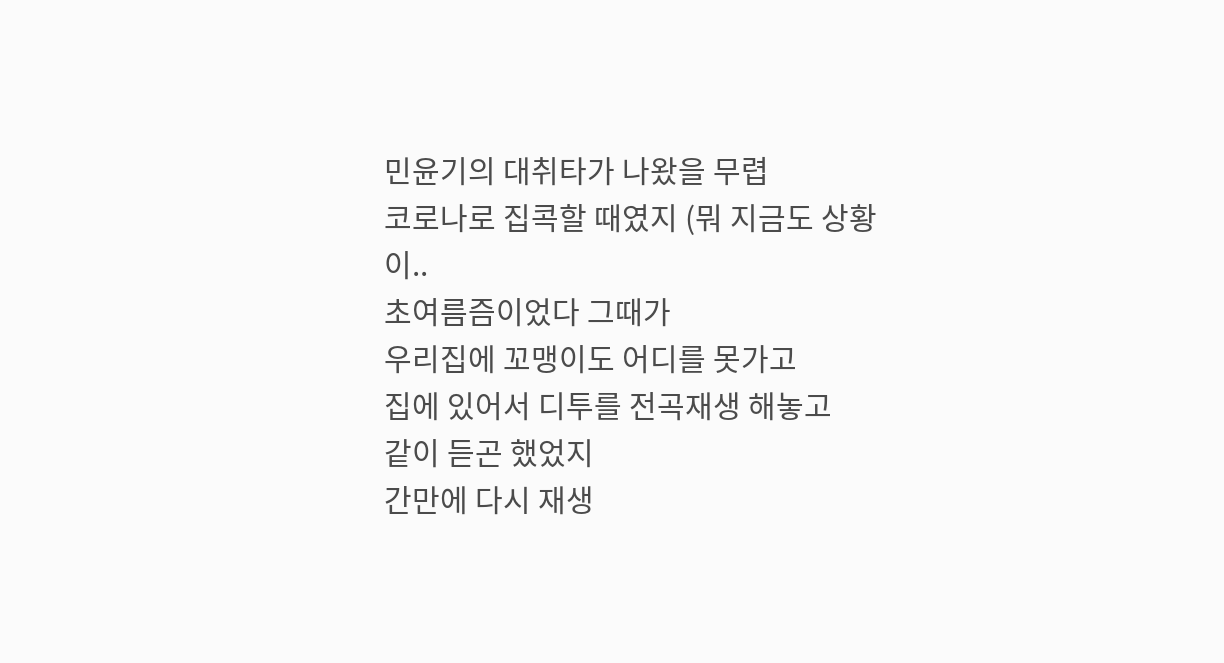민윤기의 대취타가 나왔을 무렵
코로나로 집콕할 때였지 (뭐 지금도 상황이..
초여름즘이었다 그때가
우리집에 꼬맹이도 어디를 못가고
집에 있어서 디투를 전곡재생 해놓고
같이 듣곤 했었지
간만에 다시 재생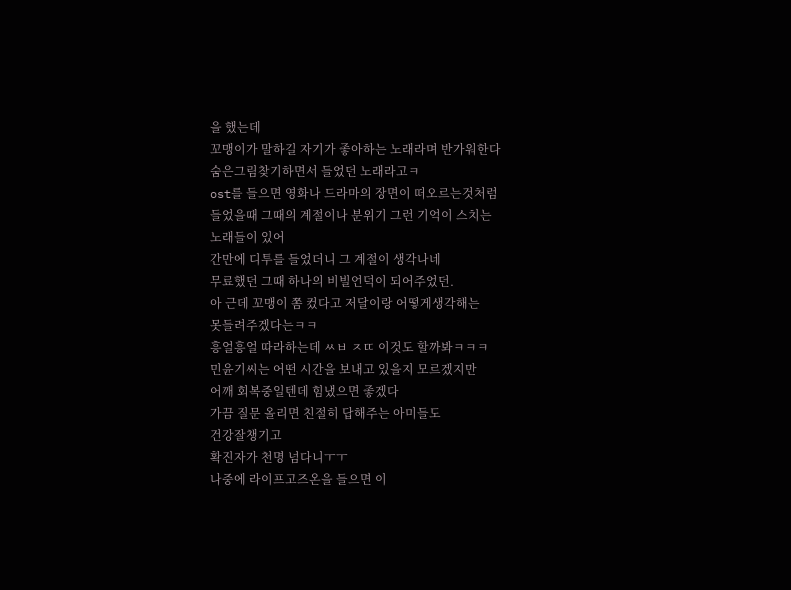을 했는데
꼬맹이가 말하길 자기가 좋아하는 노래라며 반가워한다
숨은그림찾기하면서 들었던 노래라고ㅋ
ost를 들으면 영화나 드라마의 장면이 떠오르는것처럼
들었을때 그때의 계절이나 분위기 그런 기억이 스치는
노래들이 있어
간만에 디투를 들었더니 그 계절이 생각나네
무료했던 그때 하나의 비빌언덕이 되어주었던.
아 근데 꼬맹이 쫌 컸다고 저달이랑 어떻게생각해는
못들려주겠다는ㅋㅋ
흥얼흥얼 따라하는데 ㅆㅂ ㅈㄸ 이것도 할까봐ㅋㅋㅋ
민윤기씨는 어떤 시간을 보내고 있을지 모르겠지만
어깨 회복중일텐데 힘냈으면 좋겠다
가끔 질문 올리면 친절히 답해주는 아미들도
건강잘챙기고
확진자가 천명 넘다니ㅜㅜ
나중에 라이프고즈온을 들으면 이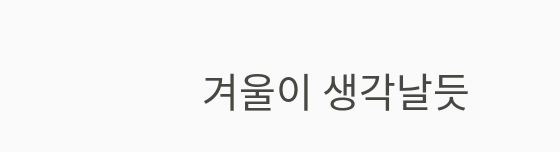겨울이 생각날듯